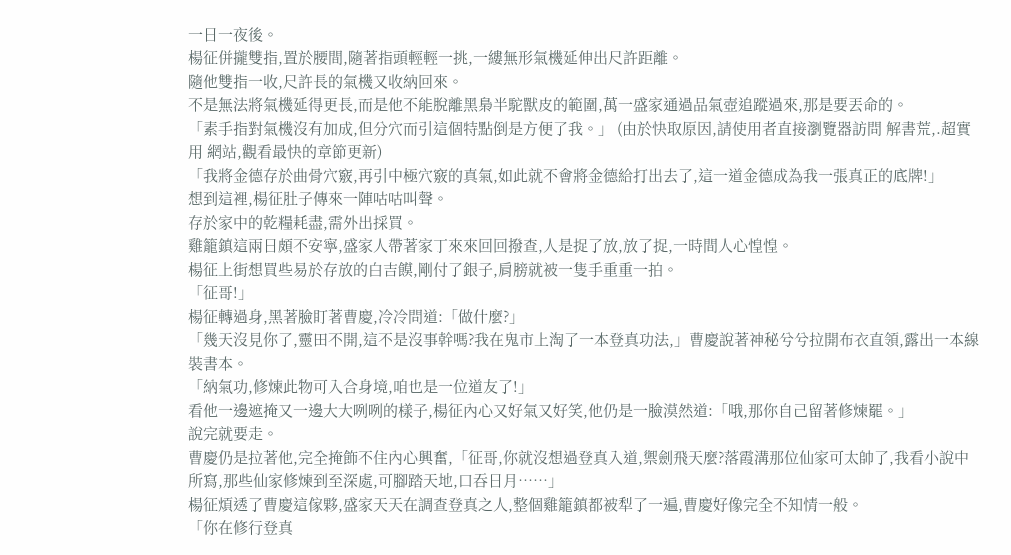一日一夜後。
楊征併攏雙指,置於腰間,隨著指頭輕輕一挑,一縷無形氣機延伸出尺許距離。
隨他雙指一收,尺許長的氣機又收納回來。
不是無法將氣機延得更長,而是他不能脫離黑梟半駝獸皮的範圍,萬一盛家通過品氣壺追蹤過來,那是要丟命的。
「素手指對氣機沒有加成,但分穴而引這個特點倒是方便了我。」 (由於快取原因,請使用者直接瀏覽器訪問 解書荒,.超實用 網站,觀看最快的章節更新)
「我將金德存於曲骨穴竅,再引中極穴竅的真氣,如此就不會將金德給打出去了,這一道金德成為我一張真正的底牌!」
想到這裡,楊征肚子傳來一陣咕咕叫聲。
存於家中的乾糧耗盡,需外出採買。
雞籠鎮這兩日頗不安寧,盛家人帶著家丁來來回回撥查,人是捉了放,放了捉,一時間人心惶惶。
楊征上街想買些易於存放的白吉饃,剛付了銀子,肩膀就被一隻手重重一拍。
「征哥!」
楊征轉過身,黑著臉盯著曹慶,冷冷問道:「做什麼?」
「幾天沒見你了,靈田不開,這不是沒事幹嗎?我在鬼市上淘了一本登真功法,」曹慶說著神秘兮兮拉開布衣直領,露出一本線裝書本。
「納氣功,修煉此物可入合身境,咱也是一位道友了!」
看他一邊遮掩又一邊大大咧咧的樣子,楊征內心又好氣又好笑,他仍是一臉漠然道:「哦,那你自己留著修煉罷。」
說完就要走。
曹慶仍是拉著他,完全掩飾不住內心興奮,「征哥,你就沒想過登真入道,禦劍飛天麼?落霞溝那位仙家可太帥了,我看小說中所寫,那些仙家修煉到至深處,可腳踏天地,口吞日月……」
楊征煩透了曹慶這傢夥,盛家天天在調查登真之人,整個雞籠鎮都被犁了一遍,曹慶好像完全不知情一般。
「你在修行登真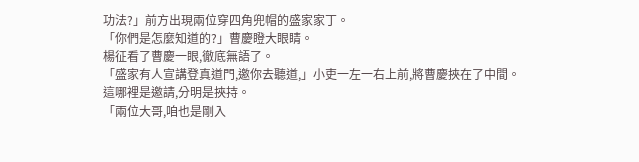功法?」前方出現兩位穿四角兜帽的盛家家丁。
「你們是怎麼知道的?」曹慶瞪大眼睛。
楊征看了曹慶一眼,徹底無語了。
「盛家有人宣講登真道門,邀你去聽道,」小吏一左一右上前,將曹慶挾在了中間。
這哪裡是邀請,分明是挾持。
「兩位大哥,咱也是剛入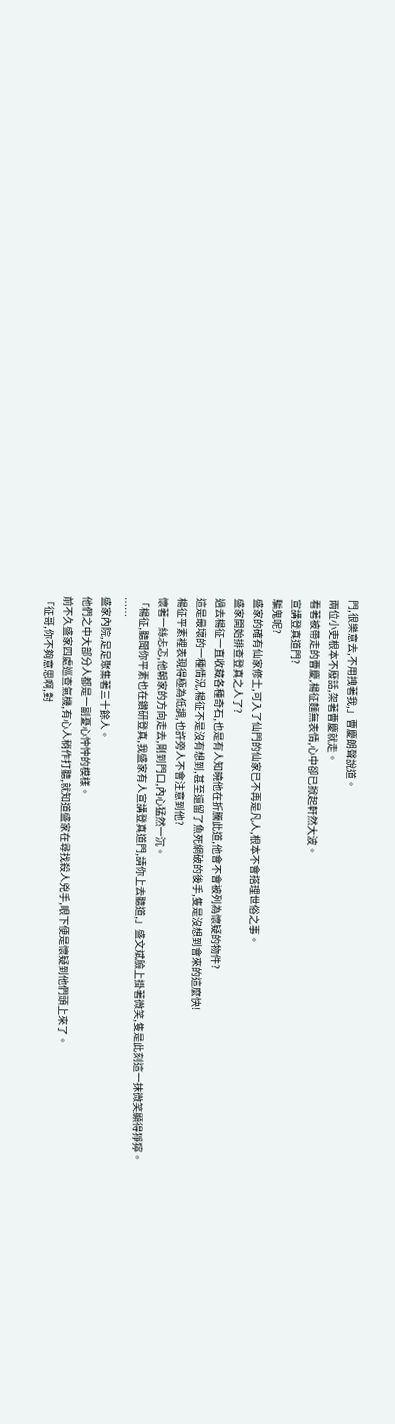門,很樂意去,不用拽著我,」曹慶朗聲說道。
兩位小吏根本不廢話,架著曹慶就走。
看著被帶走的曹慶,楊征麵無表情,心中卻已掀起軒然大波。
宣講登真道門?
騙鬼呢?
盛家的確有仙家修士,可入了仙門的仙家已不再是凡人,根本不會搭理世俗之事。
盛家開始排查登真之人了?
過去楊征一直收藏各種奇石,也是有人知曉他在折騰此道,他會不會被列為懷疑的物件?
這是最壞的一種情況,楊征不是沒有想到,甚至還留了魚死網破的後手,隻是沒想到會來的這麼快!
楊征平素裡表現得極為低調,也許旁人不會注意到他?
懷著一絲忐忑,他朝家的方向走去,剛到門口,內心猛然一沉。
「楊征,聽聞你平素也在鑽研登真,我盛家有人宣講登真道門,請你上去聽道,」盛文斌臉上掛著微笑,隻是此刻這一抹微笑顯得猙獰。
……
盛家內院,足足聚集著三十餘人。
他們之中大部分人都是一副憂心忡忡的模樣。
前不久盛家四處巡查氣機,有心人稍作打聽,就知道盛家在尋找殺人兇手,眼下便是懷疑到他們頭上來了。
「征哥,你不夠意思啊,對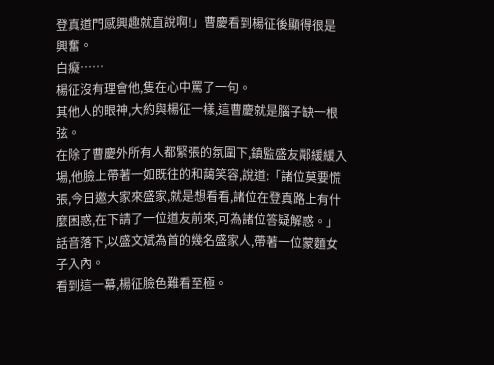登真道門感興趣就直說啊!」曹慶看到楊征後顯得很是興奮。
白癡……
楊征沒有理會他,隻在心中罵了一句。
其他人的眼神,大約與楊征一樣,這曹慶就是腦子缺一根弦。
在除了曹慶外所有人都緊張的氛圍下,鎮監盛友鄰緩緩入場,他臉上帶著一如既往的和藹笑容,說道:「諸位莫要慌張,今日邀大家來盛家,就是想看看,諸位在登真路上有什麼困惑,在下請了一位道友前來,可為諸位答疑解惑。」
話音落下,以盛文斌為首的幾名盛家人,帶著一位蒙麵女子入內。
看到這一幕,楊征臉色難看至極。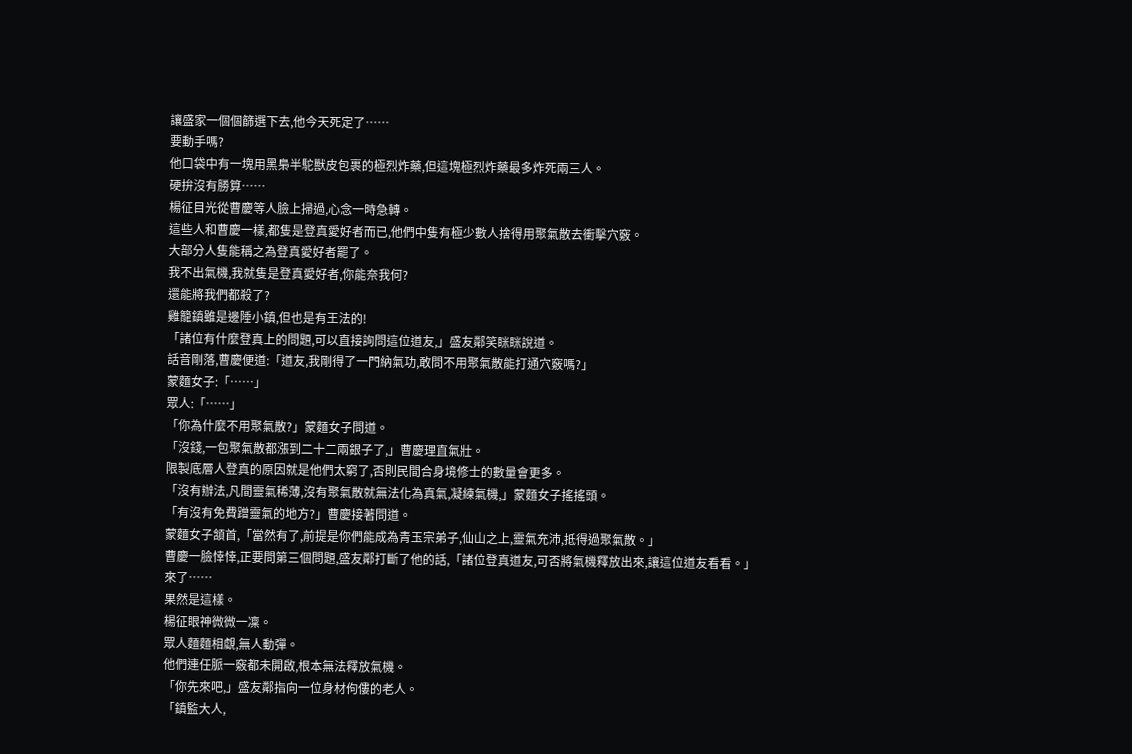讓盛家一個個篩選下去,他今天死定了……
要動手嗎?
他口袋中有一塊用黑梟半駝獸皮包裹的極烈炸藥,但這塊極烈炸藥最多炸死兩三人。
硬拚沒有勝算……
楊征目光從曹慶等人臉上掃過,心念一時急轉。
這些人和曹慶一樣,都隻是登真愛好者而已,他們中隻有極少數人捨得用聚氣散去衝擊穴竅。
大部分人隻能稱之為登真愛好者罷了。
我不出氣機,我就隻是登真愛好者,你能奈我何?
還能將我們都殺了?
雞籠鎮雖是邊陲小鎮,但也是有王法的!
「諸位有什麼登真上的問題,可以直接詢問這位道友,」盛友鄰笑眯眯說道。
話音剛落,曹慶便道:「道友,我剛得了一門納氣功,敢問不用聚氣散能打通穴竅嗎?」
蒙麵女子:「……」
眾人:「……」
「你為什麼不用聚氣散?」蒙麵女子問道。
「沒錢,一包聚氣散都漲到二十二兩銀子了,」曹慶理直氣壯。
限製底層人登真的原因就是他們太窮了,否則民間合身境修士的數量會更多。
「沒有辦法,凡間靈氣稀薄,沒有聚氣散就無法化為真氣,凝練氣機,」蒙麵女子搖搖頭。
「有沒有免費蹭靈氣的地方?」曹慶接著問道。
蒙麵女子頷首,「當然有了,前提是你們能成為青玉宗弟子,仙山之上,靈氣充沛,抵得過聚氣散。」
曹慶一臉悻悻,正要問第三個問題,盛友鄰打斷了他的話,「諸位登真道友,可否將氣機釋放出來,讓這位道友看看。」
來了……
果然是這樣。
楊征眼神微微一凜。
眾人麵麵相覷,無人動彈。
他們連任脈一竅都未開啟,根本無法釋放氣機。
「你先來吧,」盛友鄰指向一位身材佝僂的老人。
「鎮監大人,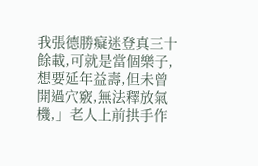我張德勝癡迷登真三十餘載,可就是當個樂子,想要延年益壽,但未曾開過穴竅,無法釋放氣機,」老人上前拱手作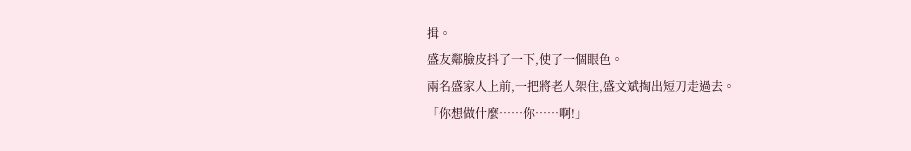揖。
盛友鄰臉皮抖了一下,使了一個眼色。
兩名盛家人上前,一把將老人架住,盛文斌掏出短刀走過去。
「你想做什麼……你……啊!」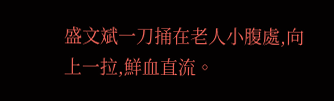盛文斌一刀捅在老人小腹處,向上一拉,鮮血直流。